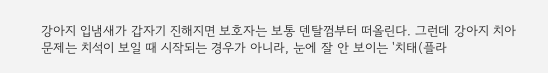강아지 입냄새가 갑자기 진해지면 보호자는 보통 덴탈껌부터 떠올린다. 그런데 강아지 치아 문제는 치석이 보일 때 시작되는 경우가 아니라, 눈에 잘 안 보이는 '치태(플라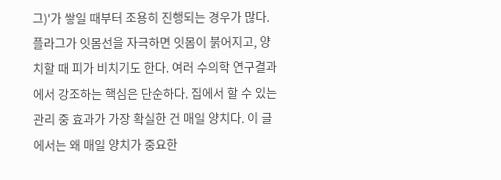그)'가 쌓일 때부터 조용히 진행되는 경우가 많다. 플라그가 잇몸선을 자극하면 잇몸이 붉어지고, 양치할 때 피가 비치기도 한다. 여러 수의학 연구결과에서 강조하는 핵심은 단순하다. 집에서 할 수 있는 관리 중 효과가 가장 확실한 건 매일 양치다. 이 글에서는 왜 매일 양치가 중요한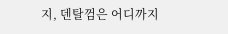지, 덴탈껌은 어디까지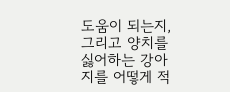도움이 되는지, 그리고 양치를 싫어하는 강아지를 어떻게 적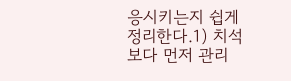응시키는지 쉽게 정리한다.1) 치석보다 먼저 관리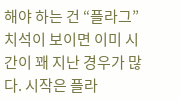해야 하는 건 “플라그”치석이 보이면 이미 시간이 꽤 지난 경우가 많다. 시작은 플라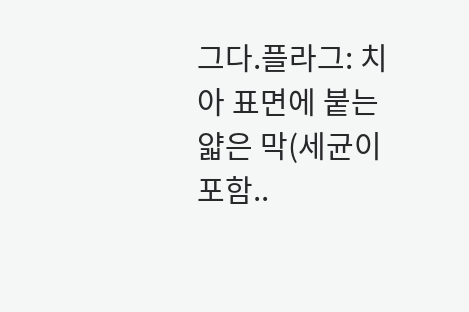그다.플라그: 치아 표면에 붙는 얇은 막(세균이 포함..